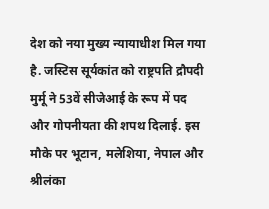देश को नया मुख्य न्यायाधीश मिल गया है. जस्टिस सूर्यकांत को राष्ट्रपति द्रौपदी मुर्मू ने 53वें सीजेआई के रूप में पद और गोपनीयता की शपथ दिलाई. इस मौके पर भूटान, मलेशिया, नेपाल और श्रीलंका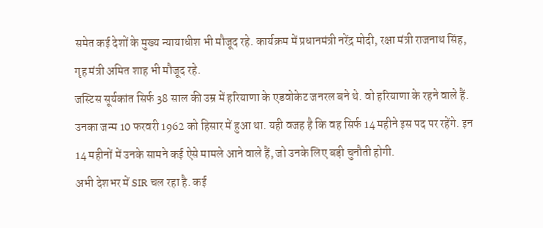समेत कई देशों के मुख्य न्यायाधीश भी मौजूद रहे. कार्यक्रम में प्रधानमंत्री नरेंद्र मोदी, रक्षा मंत्री राजनाथ सिंह, गृह मंत्री अमित शाह भी मौजूद रहे.
जस्टिस सूर्यकांत सिर्फ 38 साल की उम्र में हरियाणा के एडवोकेट जनरल बने थे. वो हरियाणा के रहने वाले हैं. उनका जन्म 10 फरवरी 1962 को हिसार में हुआ था. यही वजह है कि वह सिर्फ 14 महीने इस पद पर रहेंगे. इन 14 महीनों में उनके सामने कई ऐसे मामले आने वाले हैं, जो उनके लिए बड़ी चुनौती होगी.
अभी देशभर में SIR चल रहा है. कई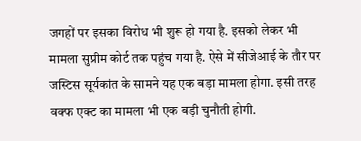जगहों पर इसका विरोध भी शुरू हो गया है. इसको लेकर भी मामला सुप्रीम कोर्ट तक पहुंच गया है. ऐसे में सीजेआई के तौर पर जस्टिस सूर्यकांत के सामने यह एक बड़ा मामला होगा. इसी तरह वक्फ एक्ट का मामला भी एक बड़ी चुनौती होगी.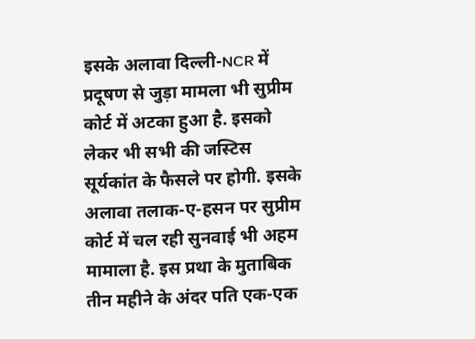इसके अलावा दिल्ली-NCR में प्रदूषण से जुड़ा मामला भी सुप्रीम कोर्ट में अटका हुआ है. इसको लेकर भी सभी की जस्टिस सूर्यकांत के फैसले पर होगी. इसके अलावा तलाक-ए-हसन पर सुप्रीम कोर्ट में चल रही सुनवाई भी अहम मामाला है. इस प्रथा के मुताबिक तीन महीने के अंदर पति एक-एक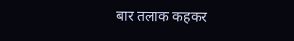बार तलाक कहकर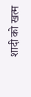शादी को खत्म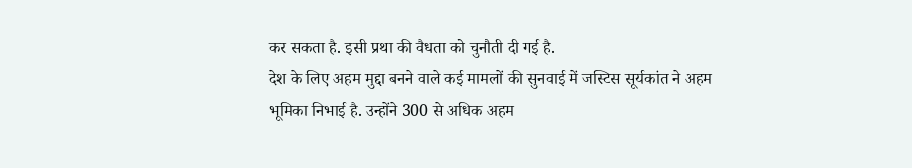कर सकता है. इसी प्रथा की वैधता को चुनौती दी गई है.
देश के लिए अहम मुद्दा बनने वाले कई मामलों की सुनवाई में जस्टिस सूर्यकांत ने अहम भूमिका निभाई है. उन्होंने 300 से अधिक अहम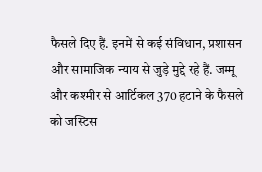फैसले दिए हैं. इनमें से कई संविधान, प्रशासन और सामाजिक न्याय से जुड़े मुद्दे रहे हैं. जम्मू और कश्मीर से आर्टिकल 370 हटाने के फैसले को जस्टिस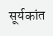सूर्यकांत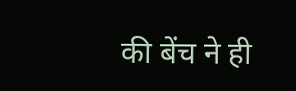की बेंच ने ही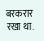बरकरार रखा था.